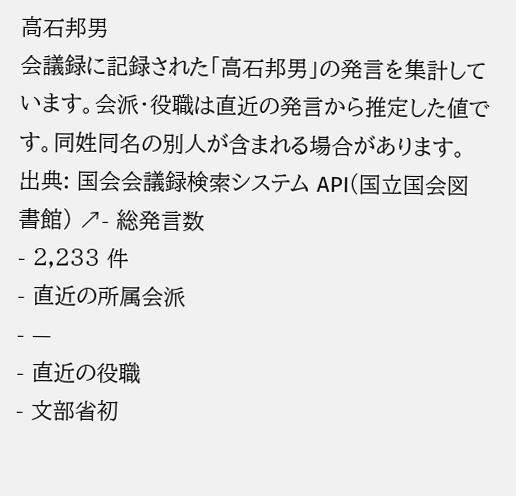高石邦男
会議録に記録された「高石邦男」の発言を集計しています。会派・役職は直近の発言から推定した値です。同姓同名の別人が含まれる場合があります。
出典: 国会会議録検索システム API(国立国会図書館) ↗- 総発言数
- 2,233 件
- 直近の所属会派
- —
- 直近の役職
- 文部省初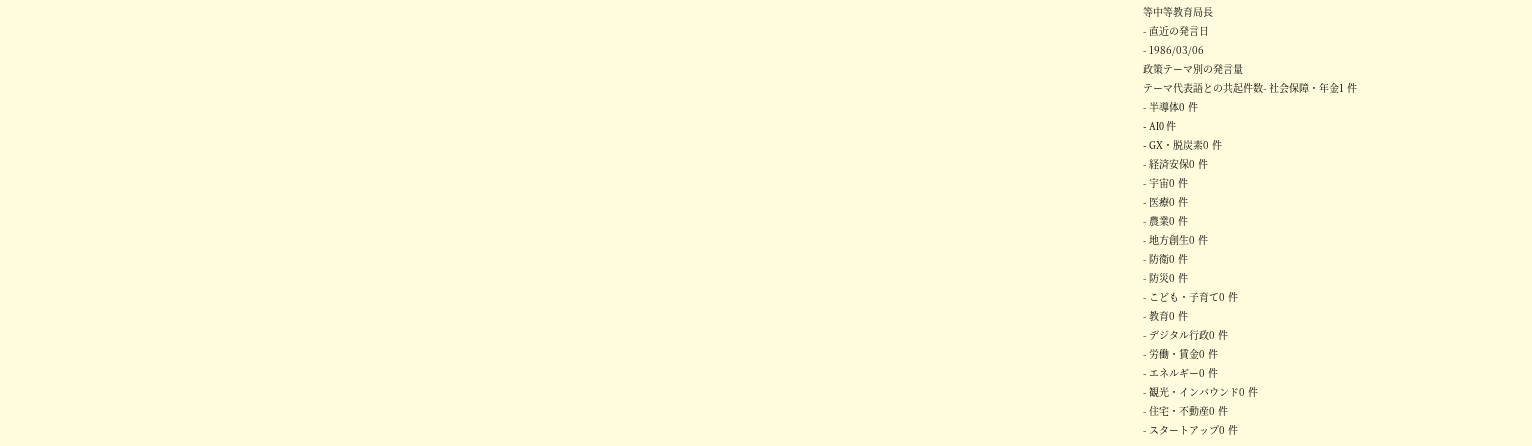等中等教育局長
- 直近の発言日
- 1986/03/06
政策テーマ別の発言量
テーマ代表語との共起件数- 社会保障・年金1 件
- 半導体0 件
- AI0 件
- GX・脱炭素0 件
- 経済安保0 件
- 宇宙0 件
- 医療0 件
- 農業0 件
- 地方創生0 件
- 防衛0 件
- 防災0 件
- こども・子育て0 件
- 教育0 件
- デジタル行政0 件
- 労働・賃金0 件
- エネルギー0 件
- 観光・インバウンド0 件
- 住宅・不動産0 件
- スタートアップ0 件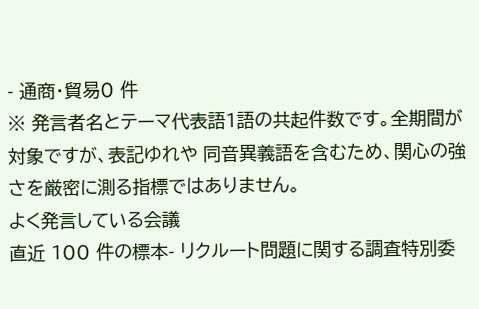- 通商・貿易0 件
※ 発言者名とテーマ代表語1語の共起件数です。全期間が対象ですが、表記ゆれや 同音異義語を含むため、関心の強さを厳密に測る指標ではありません。
よく発言している会議
直近 100 件の標本- リクルート問題に関する調査特別委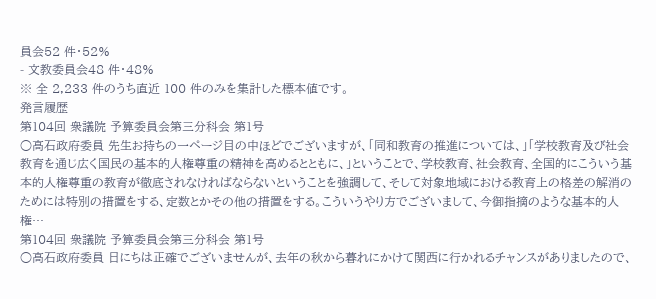員会52 件・52%
- 文教委員会48 件・48%
※ 全 2,233 件のうち直近 100 件のみを集計した標本値です。
発言履歴
第104回 衆議院 予算委員会第三分科会 第1号
○高石政府委員 先生お持ちの一ページ目の中ほどでございますが、「同和教育の推進については、」「学校教育及び社会教育を通じ広く国民の基本的人権尊重の精神を高めるとともに、」ということで、学校教育、社会教育、全国的にこういう基本的人権尊重の教育が徹底されなければならないということを強調して、そして対象地域における教育上の格差の解消のためには特別の措置をする、定数とかその他の措置をする。こういうやり方でございまして、今御指摘のような基本的人権…
第104回 衆議院 予算委員会第三分科会 第1号
○高石政府委員 日にちは正確でございませんが、去年の秋から暮れにかけて関西に行かれるチャンスがありましたので、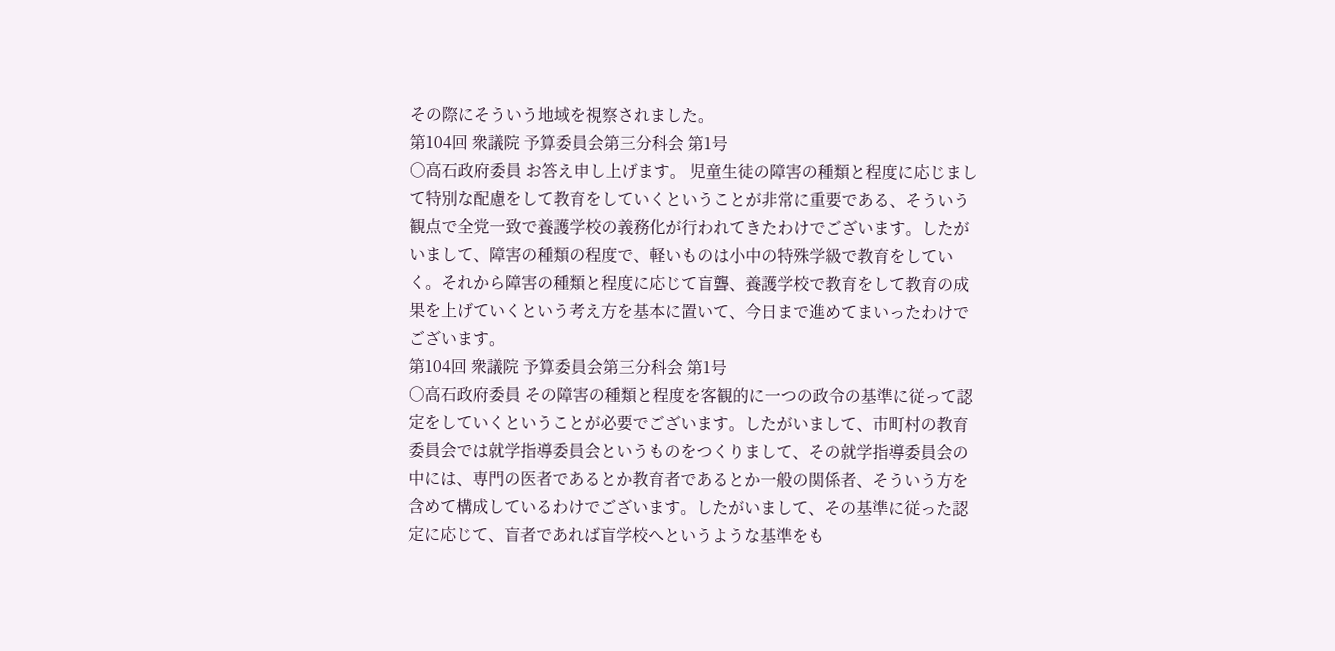その際にそういう地域を視察されました。
第104回 衆議院 予算委員会第三分科会 第1号
○高石政府委員 お答え申し上げます。 児童生徒の障害の種類と程度に応じまして特別な配慮をして教育をしていくということが非常に重要である、そういう観点で全党一致で養護学校の義務化が行われてきたわけでございます。したがいまして、障害の種類の程度で、軽いものは小中の特殊学級で教育をしていく。それから障害の種類と程度に応じて盲聾、養護学校で教育をして教育の成果を上げていくという考え方を基本に置いて、今日まで進めてまいったわけでございます。
第104回 衆議院 予算委員会第三分科会 第1号
○高石政府委員 その障害の種類と程度を客観的に一つの政令の基準に従って認定をしていくということが必要でございます。したがいまして、市町村の教育委員会では就学指導委員会というものをつくりまして、その就学指導委員会の中には、専門の医者であるとか教育者であるとか一般の関係者、そういう方を含めて構成しているわけでございます。したがいまして、その基準に従った認定に応じて、盲者であれば盲学校へというような基準をも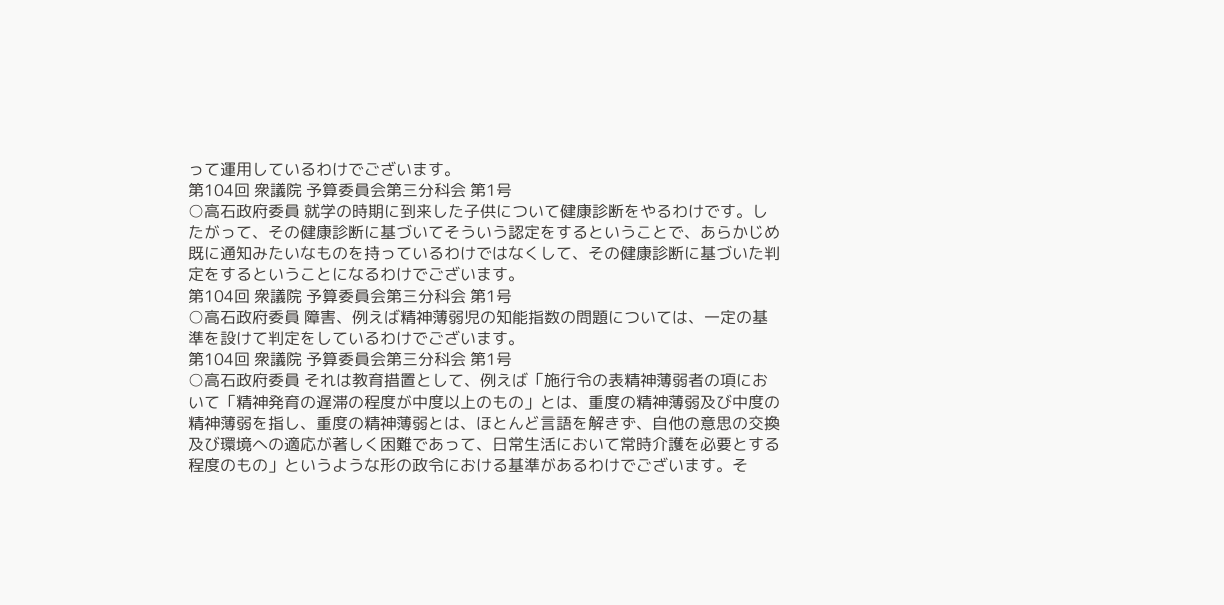って運用しているわけでございます。
第104回 衆議院 予算委員会第三分科会 第1号
○高石政府委員 就学の時期に到来した子供について健康診断をやるわけです。したがって、その健康診断に基づいてそういう認定をするということで、あらかじめ既に通知みたいなものを持っているわけではなくして、その健康診断に基づいた判定をするということになるわけでございます。
第104回 衆議院 予算委員会第三分科会 第1号
○高石政府委員 障害、例えば精神薄弱児の知能指数の問題については、一定の基準を設けて判定をしているわけでございます。
第104回 衆議院 予算委員会第三分科会 第1号
○高石政府委員 それは教育措置として、例えば「施行令の表精神薄弱者の項において「精神発育の遅滞の程度が中度以上のもの」とは、重度の精神薄弱及び中度の精神薄弱を指し、重度の精神薄弱とは、ほとんど言語を解きず、自他の意思の交換及び環境への適応が著しく困難であって、日常生活において常時介護を必要とする程度のもの」というような形の政令における基準があるわけでございます。そ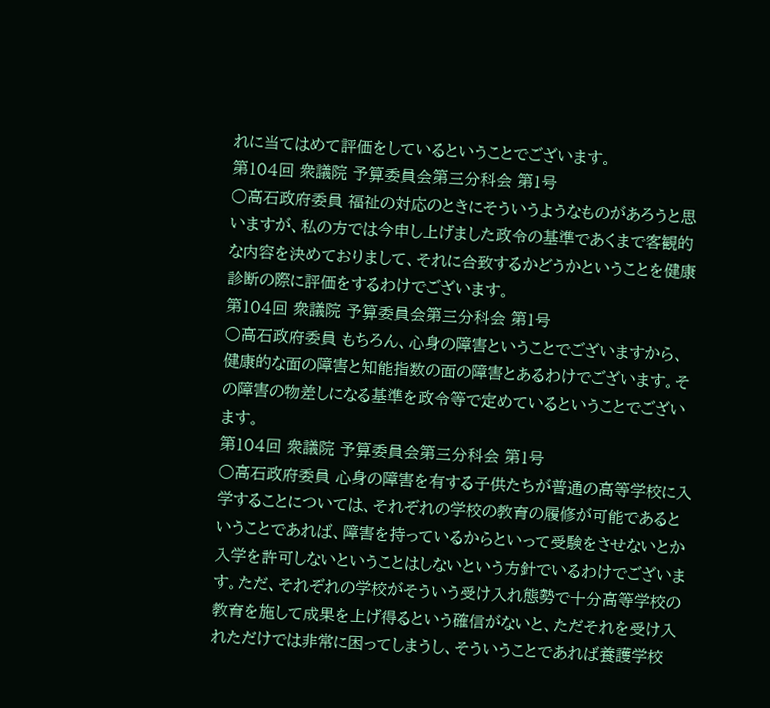れに当てはめて評価をしているということでございます。
第104回 衆議院 予算委員会第三分科会 第1号
○高石政府委員 福祉の対応のときにそういうようなものがあろうと思いますが、私の方では今申し上げました政令の基準であくまで客観的な内容を決めておりまして、それに合致するかどうかということを健康診断の際に評価をするわけでございます。
第104回 衆議院 予算委員会第三分科会 第1号
○高石政府委員 もちろん、心身の障害ということでございますから、健康的な面の障害と知能指数の面の障害とあるわけでございます。その障害の物差しになる基準を政令等で定めているということでございます。
第104回 衆議院 予算委員会第三分科会 第1号
○高石政府委員 心身の障害を有する子供たちが普通の高等学校に入学することについては、それぞれの学校の教育の履修が可能であるということであれば、障害を持っているからといって受験をさせないとか入学を許可しないということはしないという方針でいるわけでございます。ただ、それぞれの学校がそういう受け入れ態勢で十分高等学校の教育を施して成果を上げ得るという確信がないと、ただそれを受け入れただけでは非常に困ってしまうし、そういうことであれば養護学校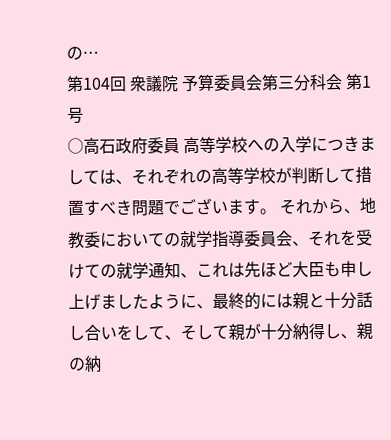の…
第104回 衆議院 予算委員会第三分科会 第1号
○高石政府委員 高等学校への入学につきましては、それぞれの高等学校が判断して措置すべき問題でございます。 それから、地教委においての就学指導委員会、それを受けての就学通知、これは先ほど大臣も申し上げましたように、最終的には親と十分話し合いをして、そして親が十分納得し、親の納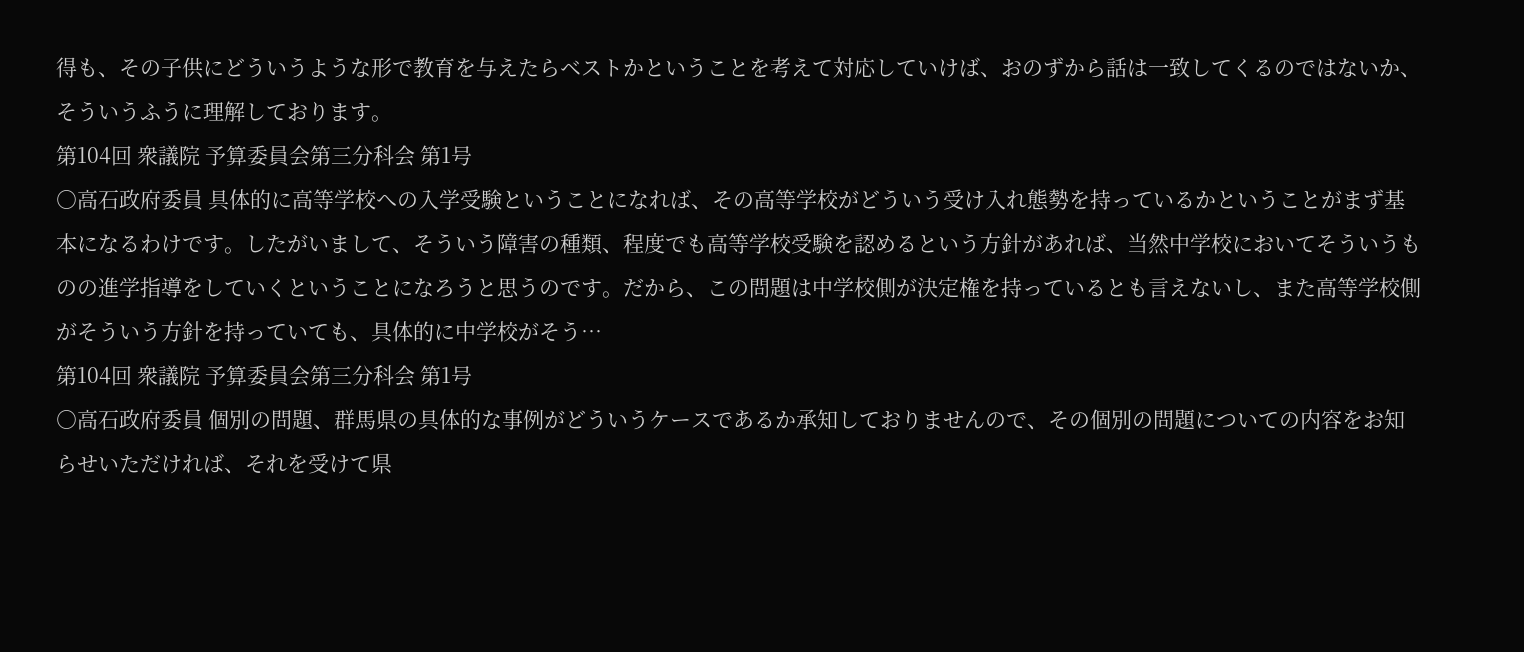得も、その子供にどういうような形で教育を与えたらベストかということを考えて対応していけば、おのずから話は一致してくるのではないか、そういうふうに理解しております。
第104回 衆議院 予算委員会第三分科会 第1号
○高石政府委員 具体的に高等学校への入学受験ということになれば、その高等学校がどういう受け入れ態勢を持っているかということがまず基本になるわけです。したがいまして、そういう障害の種類、程度でも高等学校受験を認めるという方針があれば、当然中学校においてそういうものの進学指導をしていくということになろうと思うのです。だから、この問題は中学校側が決定権を持っているとも言えないし、また高等学校側がそういう方針を持っていても、具体的に中学校がそう…
第104回 衆議院 予算委員会第三分科会 第1号
○高石政府委員 個別の問題、群馬県の具体的な事例がどういうケースであるか承知しておりませんので、その個別の問題についての内容をお知らせいただければ、それを受けて県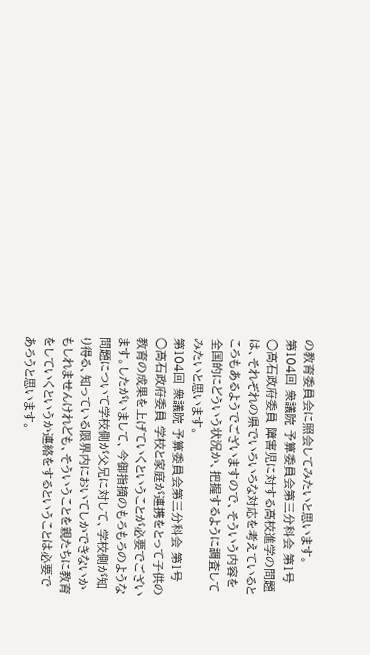の教育委員会に照会してみたいと思います。
第104回 衆議院 予算委員会第三分科会 第1号
○高石政府委員 障害児に対する高校進学の問題は、それぞれの県でいろいろな対応を考えているところもあるようでございますので、そういう内容を全国的にどういう状況か、把握するように調査してみたいと思います。
第104回 衆議院 予算委員会第三分科会 第1号
○高石政府委員 学校と家庭が連携をとって子供の教育の成果を上げていくということが必要でございます。したがいまして、今御指摘のもろもろのような問題について学校側が父兄に対して、学校側が知り得る、知っている限界内においてしかできないかもしれませんけれども、そういうことを親たちに教育をしていくというか連絡をするということは必要であろうと思います。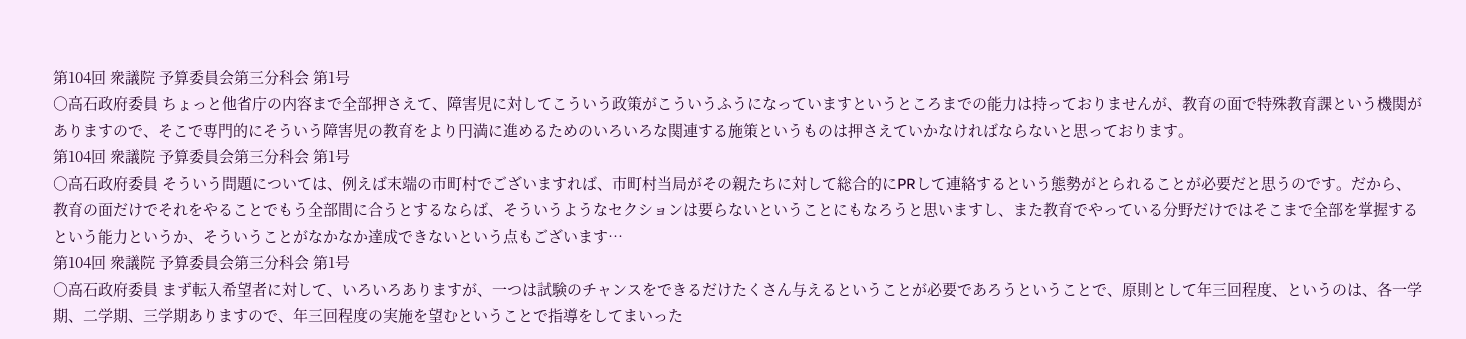第104回 衆議院 予算委員会第三分科会 第1号
○高石政府委員 ちょっと他省庁の内容まで全部押さえて、障害児に対してこういう政策がこういうふうになっていますというところまでの能力は持っておりませんが、教育の面で特殊教育課という機関がありますので、そこで専門的にそういう障害児の教育をより円満に進めるためのいろいろな関連する施策というものは押さえていかなければならないと思っております。
第104回 衆議院 予算委員会第三分科会 第1号
○高石政府委員 そういう問題については、例えば末端の市町村でございますれば、市町村当局がその親たちに対して総合的にPRして連絡するという態勢がとられることが必要だと思うのです。だから、教育の面だけでそれをやることでもう全部間に合うとするならば、そういうようなセクションは要らないということにもなろうと思いますし、また教育でやっている分野だけではそこまで全部を掌握するという能力というか、そういうことがなかなか達成できないという点もございます…
第104回 衆議院 予算委員会第三分科会 第1号
○高石政府委員 まず転入希望者に対して、いろいろありますが、一つは試験のチャンスをできるだけたくさん与えるということが必要であろうということで、原則として年三回程度、というのは、各一学期、二学期、三学期ありますので、年三回程度の実施を望むということで指導をしてまいった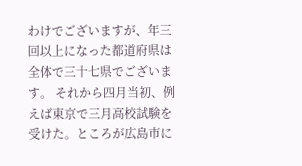わけでございますが、年三回以上になった都道府県は全体で三十七県でございます。 それから四月当初、例えば東京で三月高校試験を受けた。ところが広島市に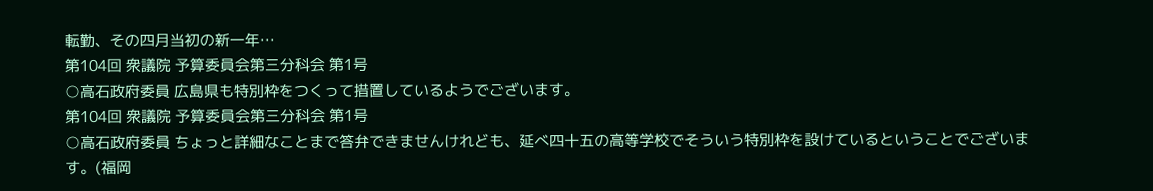転勤、その四月当初の新一年…
第104回 衆議院 予算委員会第三分科会 第1号
○高石政府委員 広島県も特別枠をつくって措置しているようでございます。
第104回 衆議院 予算委員会第三分科会 第1号
○高石政府委員 ちょっと詳細なことまで答弁できませんけれども、延べ四十五の高等学校でそういう特別枠を設けているということでございます。(福岡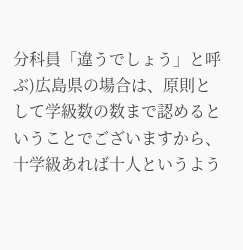分科員「違うでしょう」と呼ぶ)広島県の場合は、原則として学級数の数まで認めるということでございますから、十学級あれば十人というよう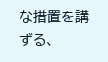な措置を講ずる、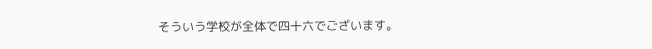そういう学校が全体で四十六でございます。